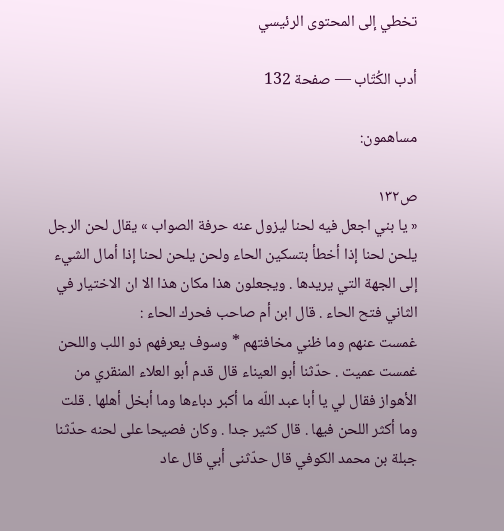تخطي إلى المحتوى الرئيسي

أدب الكُتّاب — صفحة 132

مساهمون:

ص١٣٢
« يا بني اجعل فيه لحنا ليزول عنه حرفة الصواب » يقال لحن الرجل يلحن لحنا إذا أخطأ بتسكين الحاء ولحن يلحن لحنا إذا أمال الشيء إلى الجهة التي يريدها . ويجعلون هذا مكان هذا الا ان الاختيار في الثاني فتح الحاء . قال ابن أم صاحب فحرك الحاء :
غمست عنهم وما ظني مخافتهم * وسوف يعرفهم ذو اللب واللحن
غمست عميت . حدّثنا أبو العيناء قال قدم أبو العلاء المنقري من الأهواز فقال لي يا أبا عبد اللّه ما أكبر دباءها وما أبخل أهلها . قلت وما أكثر اللحن فيها . قال كثير جدا . وكان فصيحا على لحنه حدّثنا جبلة بن محمد الكوفي قال حدّثنى أبي قال عاد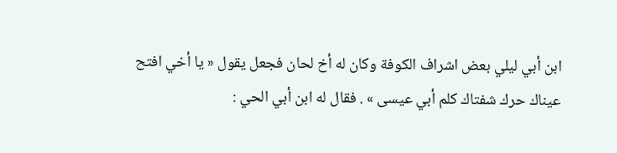ابن أبي ليلي بعض اشراف الكوفة وكان له أخ لحان فجعل يقول « يا أخي افتح عيناك حرك شفتاك كلم أبي عيسى » . فقال له ابن أبي الحي :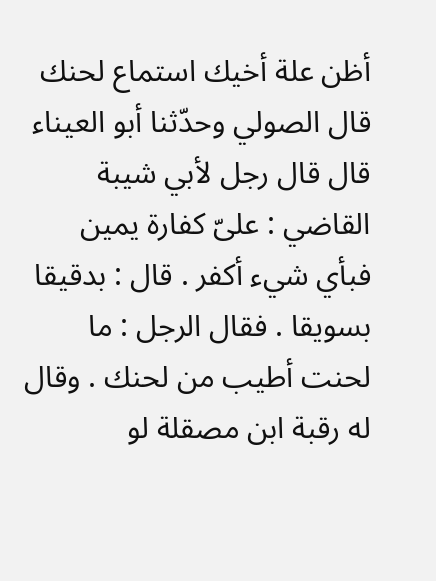أظن علة أخيك استماع لحنك قال الصولي وحدّثنا أبو العيناء قال قال رجل لأبي شيبة القاضي : علىّ كفارة يمين فبأي شيء أكفر . قال : بدقيقا بسويقا . فقال الرجل : ما لحنت أطيب من لحنك . وقال له رقبة ابن مصقلة لو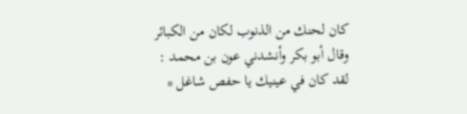كان لحنك من الذنوب لكان من الكبائر وقال أبو بكر وأنشدني عون بن محمد :
لقد كان في عينيك يا حفص شاغل *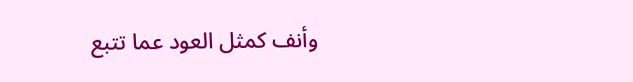وأنف كمثل العود عما تتبع